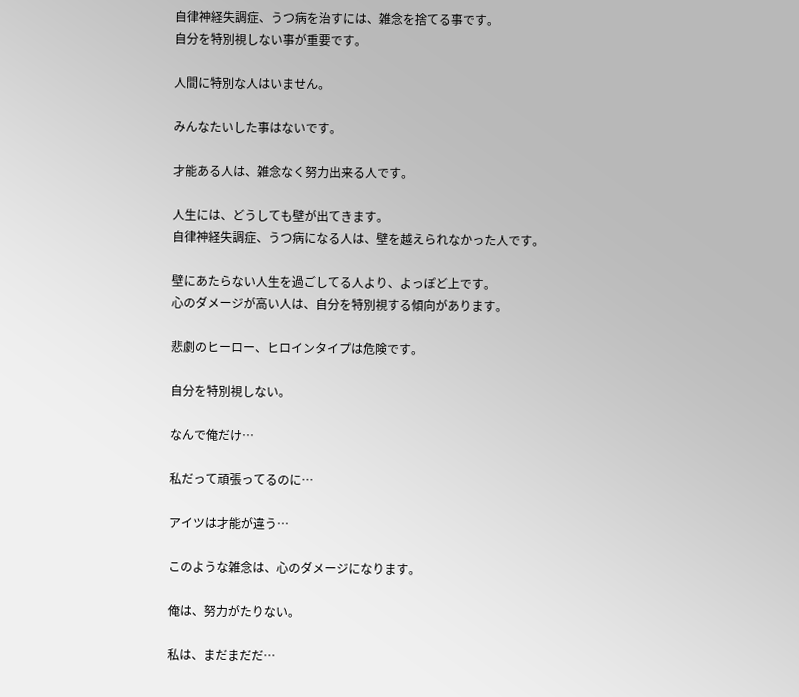自律神経失調症、うつ病を治すには、雑念を捨てる事です。
自分を特別視しない事が重要です。

人間に特別な人はいません。

みんなたいした事はないです。

才能ある人は、雑念なく努力出来る人です。

人生には、どうしても壁が出てきます。
自律神経失調症、うつ病になる人は、壁を越えられなかった人です。

壁にあたらない人生を過ごしてる人より、よっぽど上です。
心のダメージが高い人は、自分を特別視する傾向があります。

悲劇のヒーロー、ヒロインタイプは危険です。

自分を特別視しない。

なんで俺だけ…

私だって頑張ってるのに…

アイツは才能が違う…

このような雑念は、心のダメージになります。

俺は、努力がたりない。

私は、まだまだだ…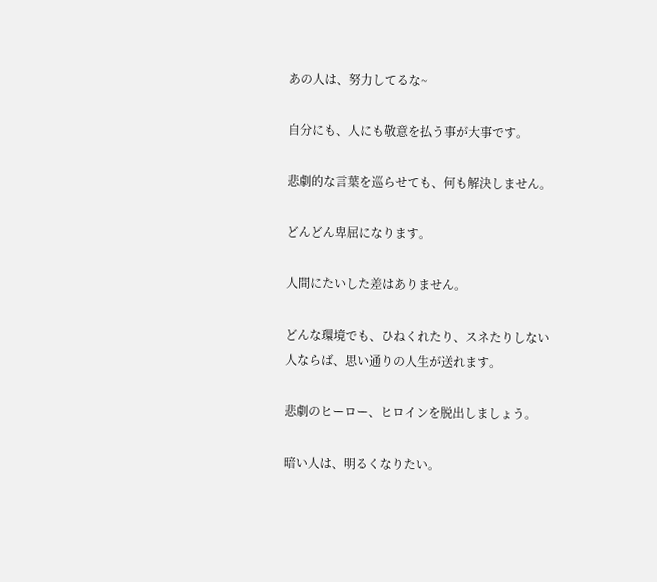あの人は、努力してるな~

自分にも、人にも敬意を払う事が大事です。

悲劇的な言葉を巡らせても、何も解決しません。

どんどん卑屈になります。

人間にたいした差はありません。

どんな環境でも、ひねくれたり、スネたりしない人ならば、思い通りの人生が送れます。

悲劇のヒーロー、ヒロインを脱出しましょう。

暗い人は、明るくなりたい。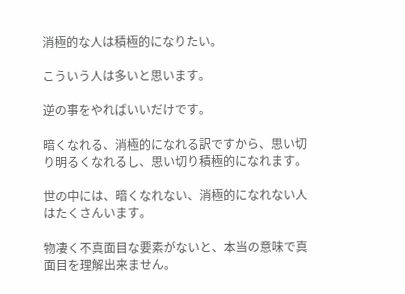消極的な人は積極的になりたい。

こういう人は多いと思います。

逆の事をやればいいだけです。

暗くなれる、消極的になれる訳ですから、思い切り明るくなれるし、思い切り積極的になれます。

世の中には、暗くなれない、消極的になれない人はたくさんいます。

物凄く不真面目な要素がないと、本当の意味で真面目を理解出来ません。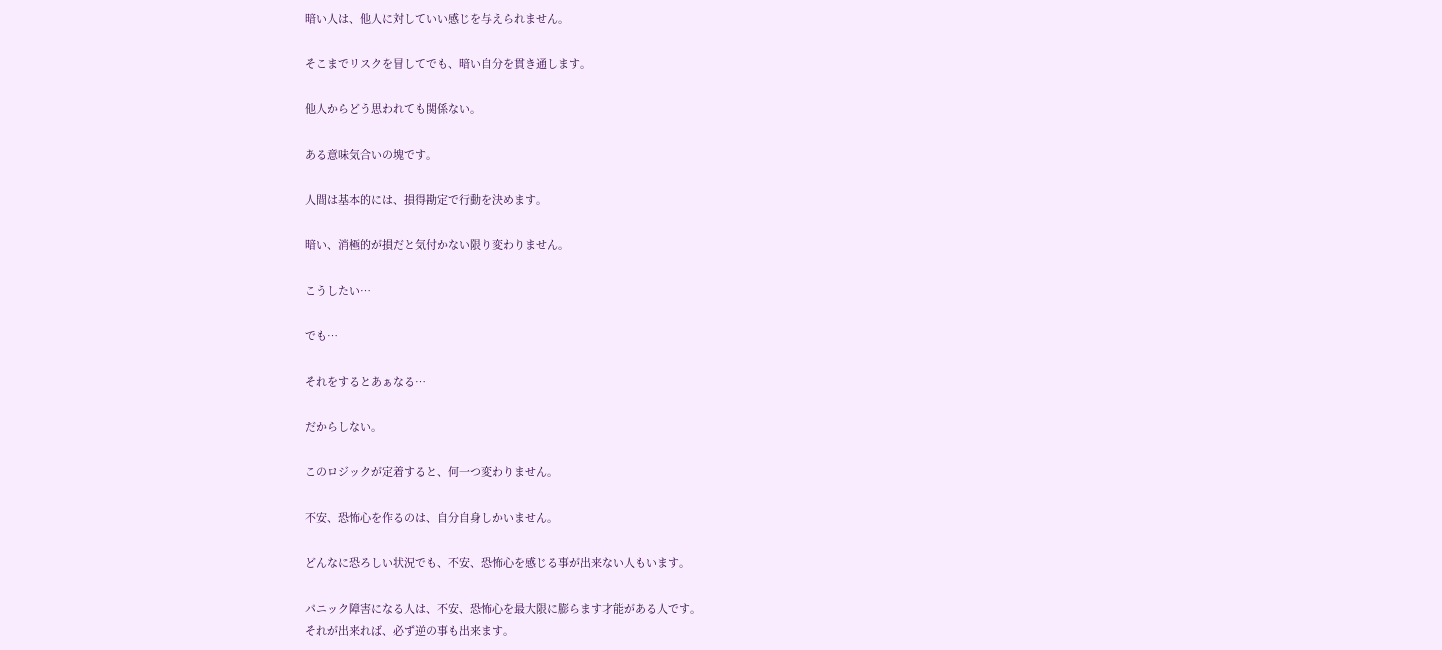暗い人は、他人に対していい感じを与えられません。

そこまでリスクを冒してでも、暗い自分を貫き通します。

他人からどう思われても関係ない。

ある意味気合いの塊です。

人間は基本的には、損得勘定で行動を決めます。

暗い、消極的が損だと気付かない限り変わりません。

こうしたい…

でも…

それをするとあぁなる…

だからしない。

このロジックが定着すると、何一つ変わりません。

不安、恐怖心を作るのは、自分自身しかいません。

どんなに恐ろしい状況でも、不安、恐怖心を感じる事が出来ない人もいます。

パニック障害になる人は、不安、恐怖心を最大限に膨らます才能がある人です。
それが出来れば、必ず逆の事も出来ます。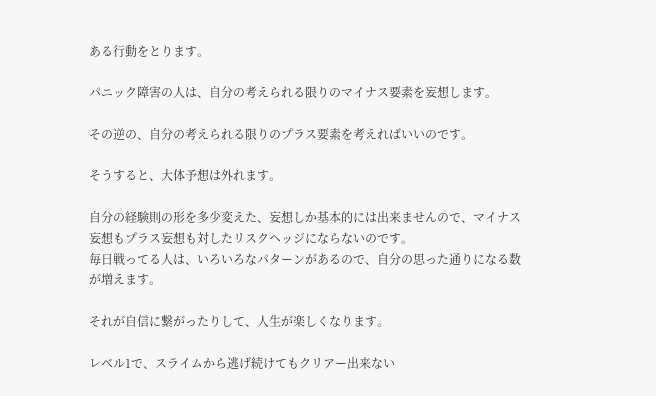ある行動をとります。

パニック障害の人は、自分の考えられる限りのマイナス要素を妄想します。

その逆の、自分の考えられる限りのプラス要素を考えればいいのです。

そうすると、大体予想は外れます。

自分の経験則の形を多少変えた、妄想しか基本的には出来ませんので、マイナス妄想もプラス妄想も対したリスクヘッジにならないのです。
毎日戦ってる人は、いろいろなパターンがあるので、自分の思った通りになる数が増えます。

それが自信に繋がったりして、人生が楽しくなります。

レベル1で、スライムから逃げ続けてもクリアー出来ない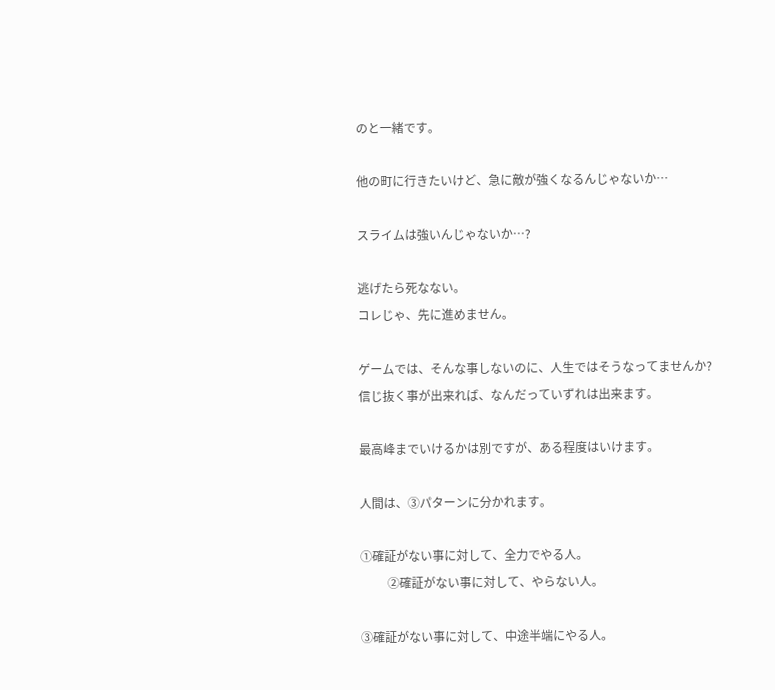のと一緒です。

他の町に行きたいけど、急に敵が強くなるんじゃないか…

スライムは強いんじゃないか…?

逃げたら死なない。
コレじゃ、先に進めません。

ゲームでは、そんな事しないのに、人生ではそうなってませんか?
信じ抜く事が出来れば、なんだっていずれは出来ます。

最高峰までいけるかは別ですが、ある程度はいけます。

人間は、③パターンに分かれます。

①確証がない事に対して、全力でやる人。
         ②確証がない事に対して、やらない人。

③確証がない事に対して、中途半端にやる人。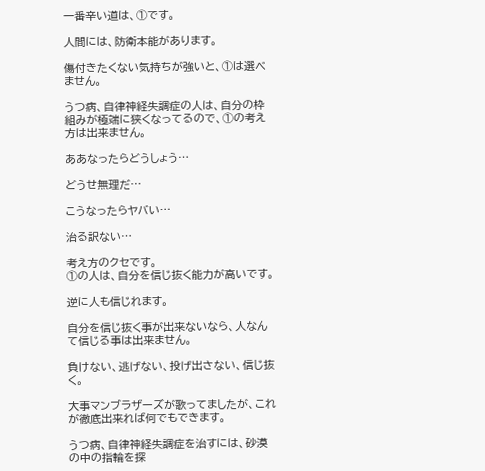一番辛い道は、①です。

人間には、防衛本能があります。

傷付きたくない気持ちが強いと、①は選べません。

うつ病、自律神経失調症の人は、自分の枠組みが極端に狭くなってるので、①の考え方は出来ません。

ああなったらどうしょう…

どうせ無理だ…

こうなったらヤバい…

治る訳ない…

考え方のクセです。
①の人は、自分を信じ抜く能力が高いです。

逆に人も信じれます。

自分を信じ抜く事が出来ないなら、人なんて信じる事は出来ません。

負けない、逃げない、投げ出さない、信じ抜く。

大事マンブラザーズが歌ってましたが、これが徹底出来れば何でもできます。

うつ病、自律神経失調症を治すには、砂漠の中の指輪を探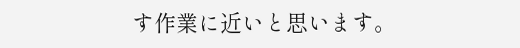す作業に近いと思います。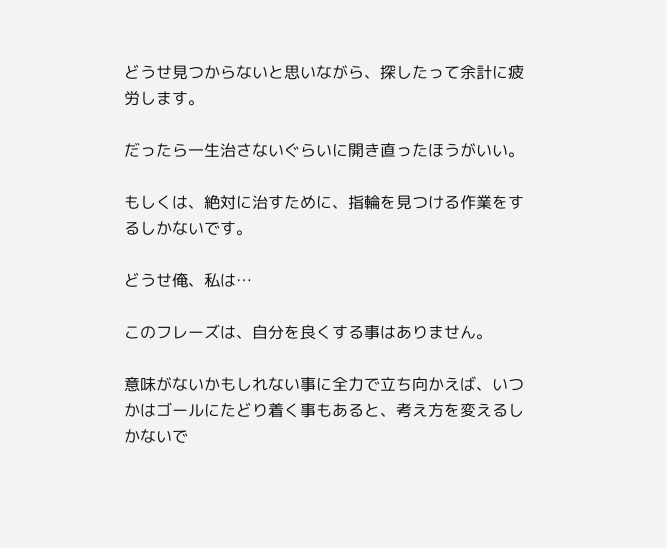どうせ見つからないと思いながら、探したって余計に疲労します。

だったら一生治さないぐらいに開き直ったほうがいい。

もしくは、絶対に治すために、指輪を見つける作業をするしかないです。

どうせ俺、私は…

このフレーズは、自分を良くする事はありません。

意味がないかもしれない事に全力で立ち向かえば、いつかはゴールにたどり着く事もあると、考え方を変えるしかないで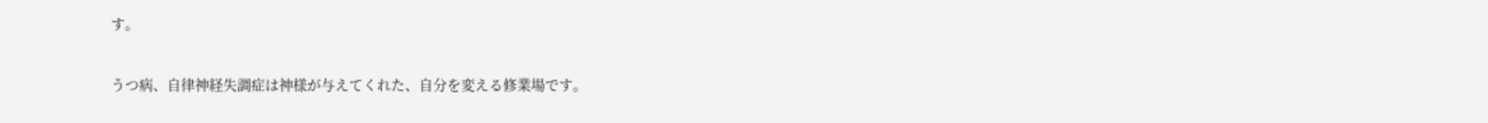す。

うつ病、自律神経失調症は神様が与えてくれた、自分を変える修業場です。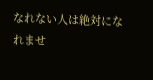なれない人は絶対になれませ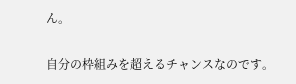ん。

自分の枠組みを超えるチャンスなのです。